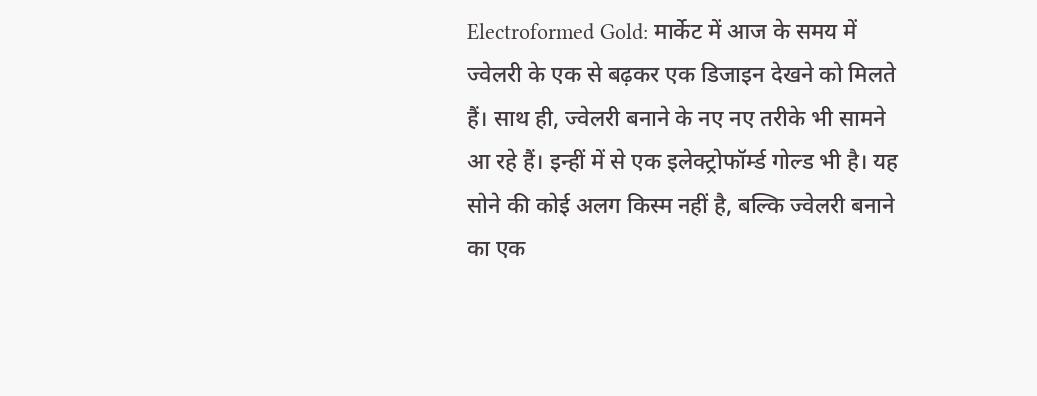Electroformed Gold: मार्केट में आज के समय में ज्वेलरी के एक से बढ़कर एक डिजाइन देखने को मिलते हैं। साथ ही, ज्वेलरी बनाने के नए नए तरीके भी सामने आ रहे हैं। इन्हीं में से एक इलेक्ट्रोफॉर्म्ड गोल्ड भी है। यह सोने की कोई अलग किस्म नहीं है, बल्कि ज्वेलरी बनाने का एक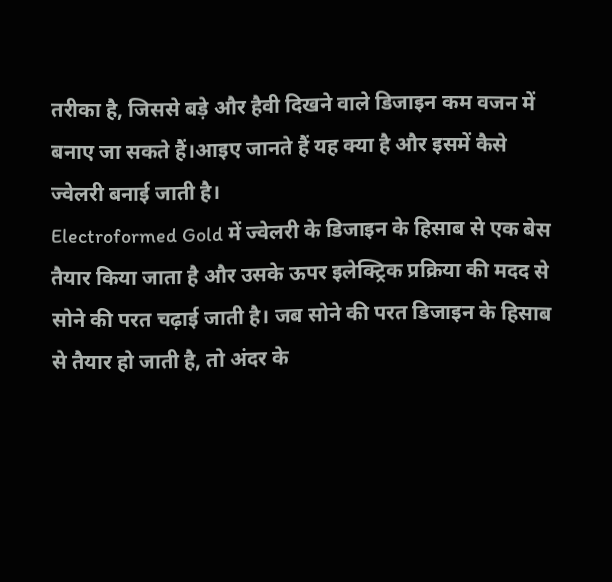तरीका है, जिससे बड़े और हैवी दिखने वाले डिजाइन कम वजन में बनाए जा सकते हैं।आइए जानते हैं यह क्या है और इसमें कैसे ज्वेलरी बनाई जाती है।
Electroformed Gold में ज्वेलरी के डिजाइन के हिसाब से एक बेस तैयार किया जाता है और उसके ऊपर इलेक्ट्रिक प्रक्रिया की मदद से सोने की परत चढ़ाई जाती है। जब सोने की परत डिजाइन के हिसाब से तैयार हो जाती है, तो अंदर के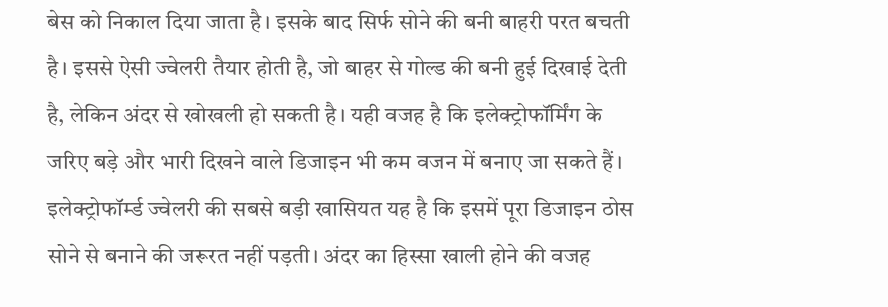बेस को निकाल दिया जाता है। इसके बाद सिर्फ सोने की बनी बाहरी परत बचती है। इससे ऐसी ज्वेलरी तैयार होती है, जो बाहर से गोल्ड की बनी हुई दिखाई देती है, लेकिन अंदर से खोखली हो सकती है। यही वजह है कि इलेक्ट्रोफॉर्मिंग के जरिए बड़े और भारी दिखने वाले डिजाइन भी कम वजन में बनाए जा सकते हैं।
इलेक्ट्रोफॉर्म्ड ज्वेलरी की सबसे बड़ी खासियत यह है कि इसमें पूरा डिजाइन ठोस सोने से बनाने की जरूरत नहीं पड़ती। अंदर का हिस्सा खाली होने की वजह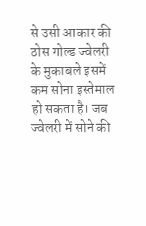से उसी आकार की ठोस गोल्ड ज्वेलरी के मुकाबले इसमें कम सोना इस्तेमाल हो सकता है। जब ज्वेलरी में सोने की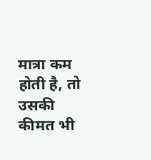मात्रा कम होती है, तो उसकी कीमत भी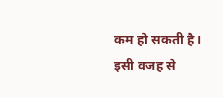कम हो सकती है। इसी वजह से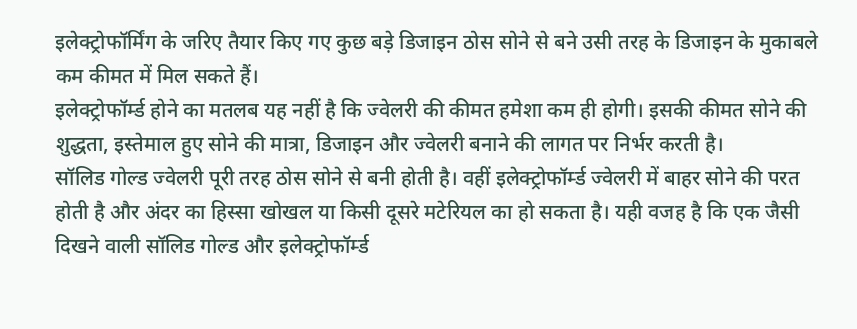इलेक्ट्रोफॉर्मिंग के जरिए तैयार किए गए कुछ बड़े डिजाइन ठोस सोने से बने उसी तरह के डिजाइन के मुकाबले कम कीमत में मिल सकते हैं।
इलेक्ट्रोफॉर्म्ड होने का मतलब यह नहीं है कि ज्वेलरी की कीमत हमेशा कम ही होगी। इसकी कीमत सोने की शुद्धता, इस्तेमाल हुए सोने की मात्रा, डिजाइन और ज्वेलरी बनाने की लागत पर निर्भर करती है।
सॉलिड गोल्ड ज्वेलरी पूरी तरह ठोस सोने से बनी होती है। वहीं इलेक्ट्रोफॉर्म्ड ज्वेलरी में बाहर सोने की परत होती है और अंदर का हिस्सा खोखल या किसी दूसरे मटेरियल का हो सकता है। यही वजह है कि एक जैसी दिखने वाली सॉलिड गोल्ड और इलेक्ट्रोफॉर्म्ड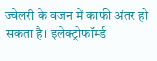ज्वेलरी के वजन में काफी अंतर हो सकता है। इलेक्ट्रोफॉर्म्ड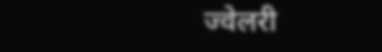ज्वेलरी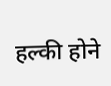हल्की होने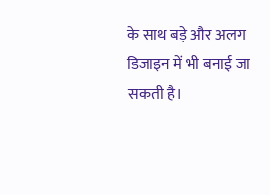के साथ बड़े और अलग डिजाइन में भी बनाई जा सकती है।